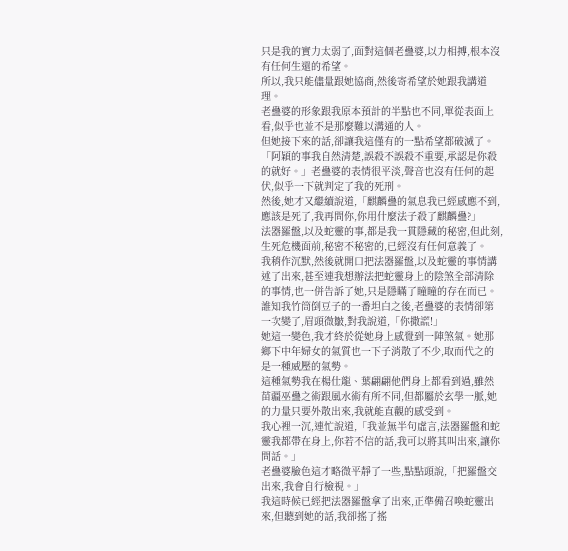只是我的實力太弱了,面對這個老蠱婆,以力相搏,根本沒有任何生還的希望。
所以,我只能儘量跟她協商,然後寄希望於她跟我講道理。
老蠱婆的形象跟我原本預計的半點也不同,單從表面上看,似乎也並不是那麼難以溝通的人。
但她接下來的話,卻讓我這僅有的一點希望都破滅了。
「阿穎的事我自然清楚,誤殺不誤殺不重要,承認是你殺的就好。」老蠱婆的表情很平淡,聲音也沒有任何的起伏,似乎一下就判定了我的死刑。
然後,她才又繼續說道,「麒麟蠱的氣息我已經感應不到,應該是死了,我再問你,你用什麼法子殺了麒麟蠱?」
法器羅盤,以及蛇靈的事,都是我一貫隱藏的秘密,但此刻,生死危機面前,秘密不秘密的,已經沒有任何意義了。
我稍作沉默,然後就開口把法器羅盤,以及蛇靈的事情講述了出來,甚至連我想辦法把蛇靈身上的陰煞全部清除的事情,也一併告訴了她,只是隱瞞了瞳瞳的存在而已。
誰知我竹筒倒豆子的一番坦白之後,老蠱婆的表情卻第一次變了,眉頭微皺,對我說道,「你撒謊!」
她這一變色,我才終於從她身上感覺到一陣煞氣。她那鄉下中年婦女的氣質也一下子消散了不少,取而代之的是一種威壓的氣勢。
這種氣勢我在楊仕龍、葉翩翩他們身上都看到過,雖然苗疆巫蠱之術跟風水術有所不同,但都屬於玄學一脈,她的力量只要外散出來,我就能直觀的感受到。
我心裡一沉,連忙說道,「我並無半句虛言,法器羅盤和蛇靈我都帶在身上,你若不信的話,我可以將其叫出來,讓你問話。」
老蠱婆臉色這才略微平靜了一些,點點頭說,「把羅盤交出來,我會自行檢視。」
我這時候已經把法器羅盤拿了出來,正準備召喚蛇靈出來,但聽到她的話,我卻搖了搖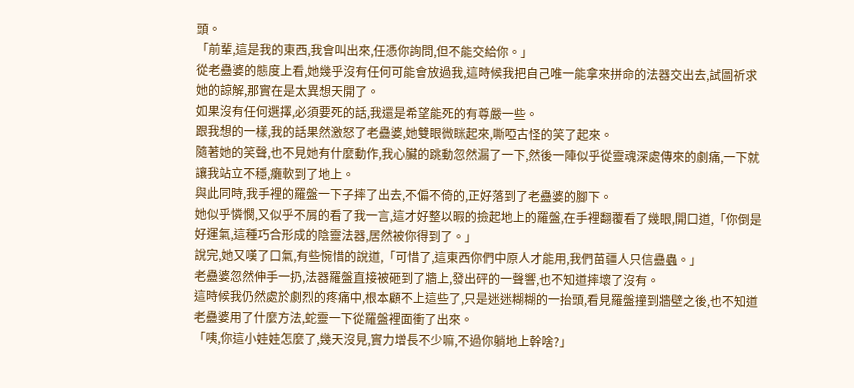頭。
「前輩,這是我的東西,我會叫出來,任憑你詢問,但不能交給你。」
從老蠱婆的態度上看,她幾乎沒有任何可能會放過我,這時候我把自己唯一能拿來拼命的法器交出去,試圖祈求她的諒解,那實在是太異想天開了。
如果沒有任何選擇,必須要死的話,我還是希望能死的有尊嚴一些。
跟我想的一樣,我的話果然激怒了老蠱婆,她雙眼微眯起來,嘶啞古怪的笑了起來。
隨著她的笑聲,也不見她有什麼動作,我心臟的跳動忽然漏了一下,然後一陣似乎從靈魂深處傳來的劇痛,一下就讓我站立不穩,癱軟到了地上。
與此同時,我手裡的羅盤一下子摔了出去,不偏不倚的,正好落到了老蠱婆的腳下。
她似乎憐憫,又似乎不屑的看了我一言,這才好整以暇的撿起地上的羅盤,在手裡翻覆看了幾眼,開口道,「你倒是好運氣,這種巧合形成的陰靈法器,居然被你得到了。」
說完,她又嘆了口氣,有些惋惜的說道,「可惜了,這東西你們中原人才能用,我們苗疆人只信蠱蟲。」
老蠱婆忽然伸手一扔,法器羅盤直接被砸到了牆上,發出砰的一聲響,也不知道摔壞了沒有。
這時候我仍然處於劇烈的疼痛中,根本顧不上這些了,只是迷迷糊糊的一抬頭,看見羅盤撞到牆壁之後,也不知道老蠱婆用了什麼方法,蛇靈一下從羅盤裡面衝了出來。
「咦,你這小娃娃怎麼了,幾天沒見,實力增長不少嘛,不過你躺地上幹啥?」